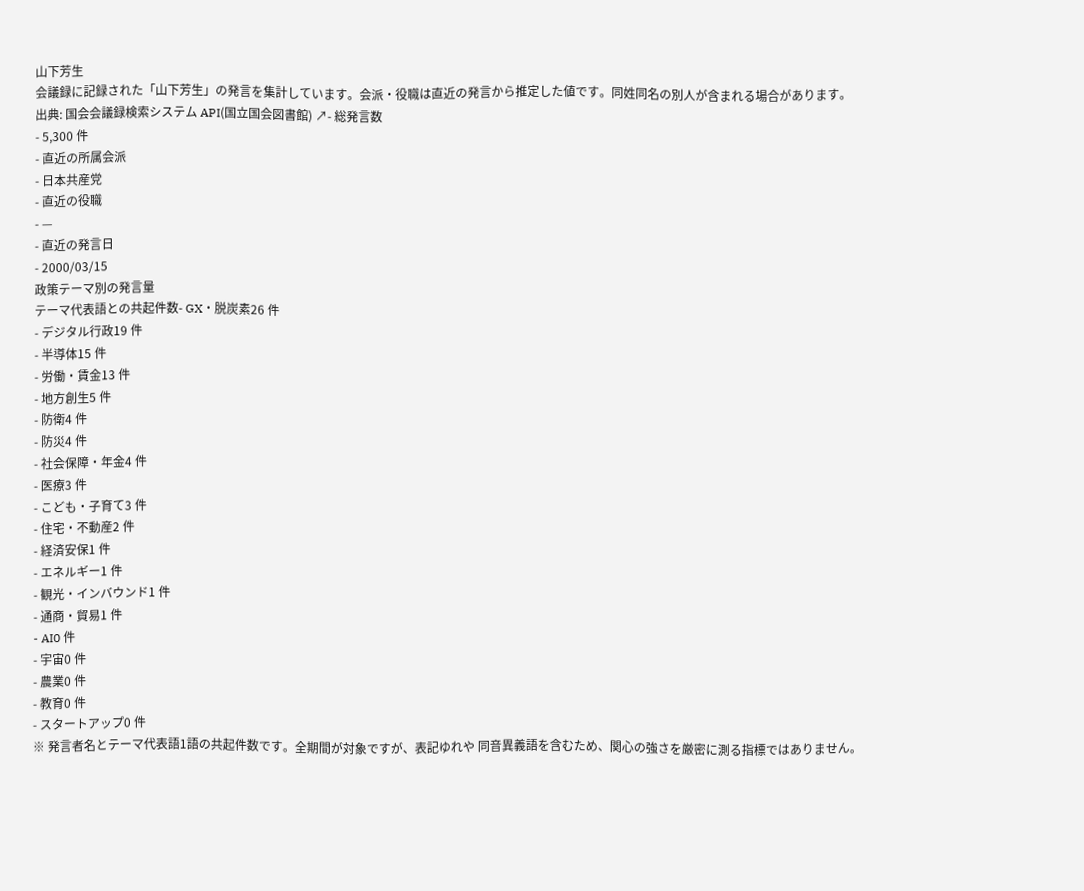山下芳生
会議録に記録された「山下芳生」の発言を集計しています。会派・役職は直近の発言から推定した値です。同姓同名の別人が含まれる場合があります。
出典: 国会会議録検索システム API(国立国会図書館) ↗- 総発言数
- 5,300 件
- 直近の所属会派
- 日本共産党
- 直近の役職
- —
- 直近の発言日
- 2000/03/15
政策テーマ別の発言量
テーマ代表語との共起件数- GX・脱炭素26 件
- デジタル行政19 件
- 半導体15 件
- 労働・賃金13 件
- 地方創生5 件
- 防衛4 件
- 防災4 件
- 社会保障・年金4 件
- 医療3 件
- こども・子育て3 件
- 住宅・不動産2 件
- 経済安保1 件
- エネルギー1 件
- 観光・インバウンド1 件
- 通商・貿易1 件
- AI0 件
- 宇宙0 件
- 農業0 件
- 教育0 件
- スタートアップ0 件
※ 発言者名とテーマ代表語1語の共起件数です。全期間が対象ですが、表記ゆれや 同音異義語を含むため、関心の強さを厳密に測る指標ではありません。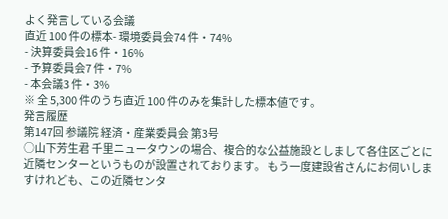よく発言している会議
直近 100 件の標本- 環境委員会74 件・74%
- 決算委員会16 件・16%
- 予算委員会7 件・7%
- 本会議3 件・3%
※ 全 5,300 件のうち直近 100 件のみを集計した標本値です。
発言履歴
第147回 参議院 経済・産業委員会 第3号
○山下芳生君 千里ニュータウンの場合、複合的な公益施設としまして各住区ごとに近隣センターというものが設置されております。 もう一度建設省さんにお伺いしますけれども、この近隣センタ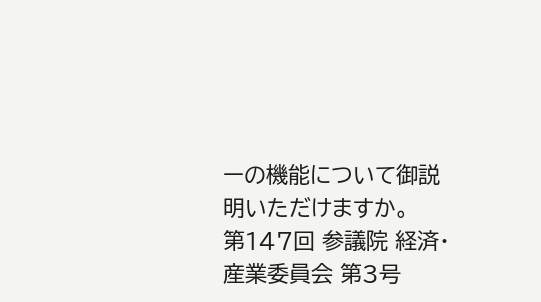ーの機能について御説明いただけますか。
第147回 参議院 経済・産業委員会 第3号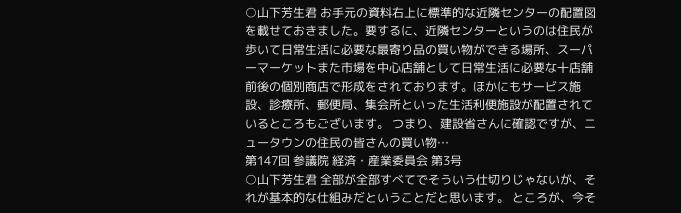○山下芳生君 お手元の資料右上に標準的な近隣センターの配置図を載せておきました。要するに、近隣センターというのは住民が歩いて日常生活に必要な最寄り品の買い物ができる場所、スーパーマーケットまた市場を中心店舗として日常生活に必要な十店舗前後の個別商店で形成をされております。ほかにもサービス施設、診療所、郵便局、集会所といった生活利便施設が配置されているところもございます。 つまり、建設省さんに確認ですが、ニュータウンの住民の皆さんの買い物…
第147回 参議院 経済・産業委員会 第3号
○山下芳生君 全部が全部すべてでそういう仕切りじゃないが、それが基本的な仕組みだということだと思います。 ところが、今そ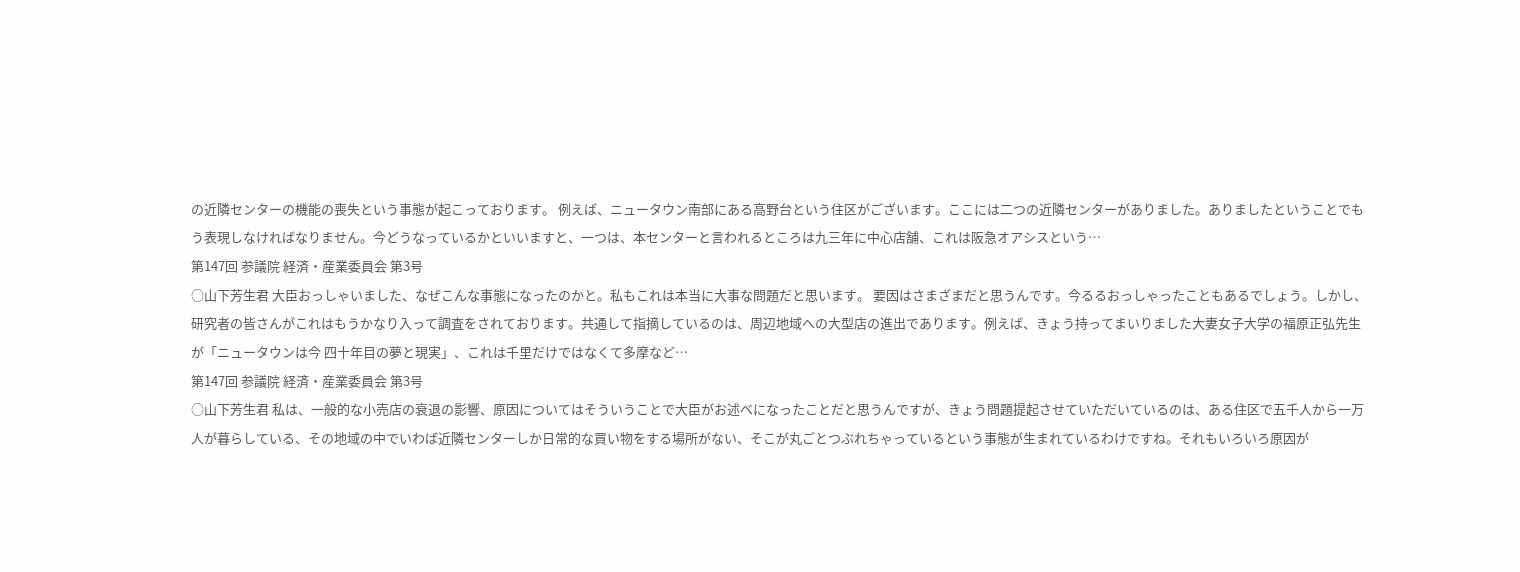の近隣センターの機能の喪失という事態が起こっております。 例えば、ニュータウン南部にある高野台という住区がございます。ここには二つの近隣センターがありました。ありましたということでもう表現しなければなりません。今どうなっているかといいますと、一つは、本センターと言われるところは九三年に中心店舗、これは阪急オアシスという…
第147回 参議院 経済・産業委員会 第3号
○山下芳生君 大臣おっしゃいました、なぜこんな事態になったのかと。私もこれは本当に大事な問題だと思います。 要因はさまざまだと思うんです。今るるおっしゃったこともあるでしょう。しかし、研究者の皆さんがこれはもうかなり入って調査をされております。共通して指摘しているのは、周辺地域への大型店の進出であります。例えば、きょう持ってまいりました大妻女子大学の福原正弘先生が「ニュータウンは今 四十年目の夢と現実」、これは千里だけではなくて多摩など…
第147回 参議院 経済・産業委員会 第3号
○山下芳生君 私は、一般的な小売店の衰退の影響、原因についてはそういうことで大臣がお述べになったことだと思うんですが、きょう問題提起させていただいているのは、ある住区で五千人から一万人が暮らしている、その地域の中でいわば近隣センターしか日常的な買い物をする場所がない、そこが丸ごとつぶれちゃっているという事態が生まれているわけですね。それもいろいろ原因が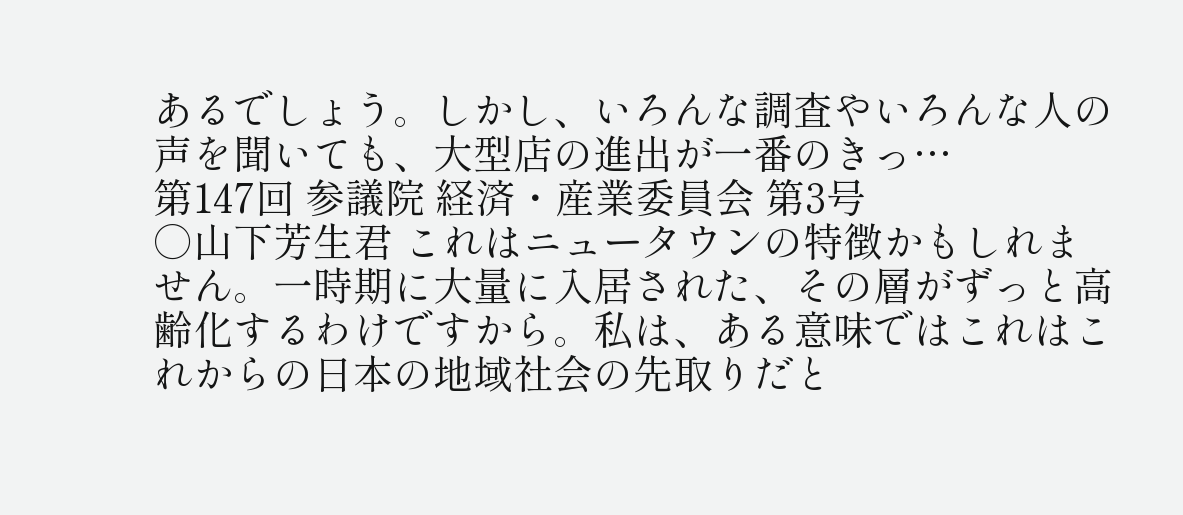あるでしょう。しかし、いろんな調査やいろんな人の声を聞いても、大型店の進出が一番のきっ…
第147回 参議院 経済・産業委員会 第3号
○山下芳生君 これはニュータウンの特徴かもしれません。一時期に大量に入居された、その層がずっと高齢化するわけですから。私は、ある意味ではこれはこれからの日本の地域社会の先取りだと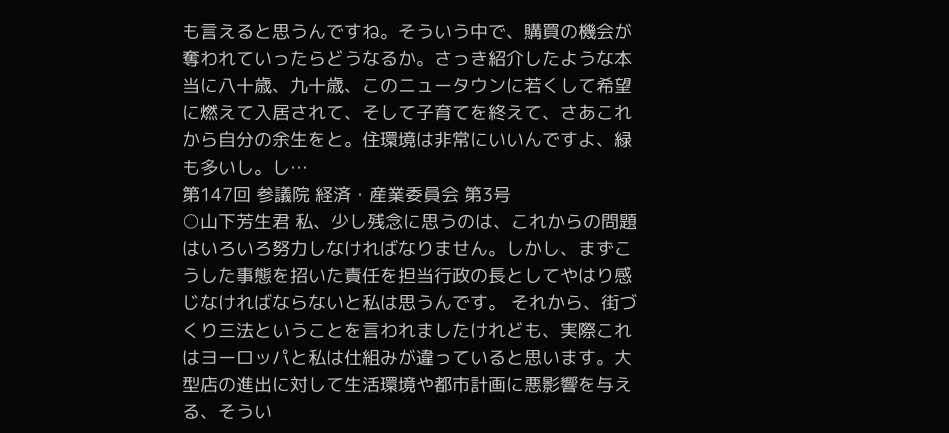も言えると思うんですね。そういう中で、購買の機会が奪われていったらどうなるか。さっき紹介したような本当に八十歳、九十歳、このニュータウンに若くして希望に燃えて入居されて、そして子育てを終えて、さあこれから自分の余生をと。住環境は非常にいいんですよ、緑も多いし。し…
第147回 参議院 経済・産業委員会 第3号
○山下芳生君 私、少し残念に思うのは、これからの問題はいろいろ努力しなければなりません。しかし、まずこうした事態を招いた責任を担当行政の長としてやはり感じなければならないと私は思うんです。 それから、街づくり三法ということを言われましたけれども、実際これはヨーロッパと私は仕組みが違っていると思います。大型店の進出に対して生活環境や都市計画に悪影響を与える、そうい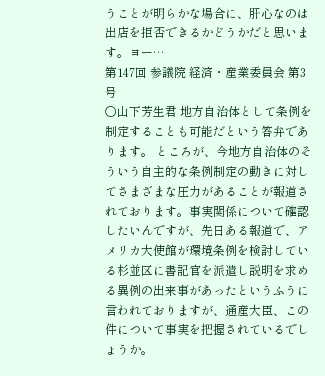うことが明らかな場合に、肝心なのは出店を拒否できるかどうかだと思います。ヨー…
第147回 参議院 経済・産業委員会 第3号
○山下芳生君 地方自治体として条例を制定することも可能だという答弁であります。 ところが、今地方自治体のそういう自主的な条例制定の動きに対してさまざまな圧力があることが報道されております。事実関係について確認したいんですが、先日ある報道で、アメリカ大使館が環境条例を検討している杉並区に書記官を派遣し説明を求める異例の出来事があったというふうに言われておりますが、通産大臣、この件について事実を把握されているでしょうか。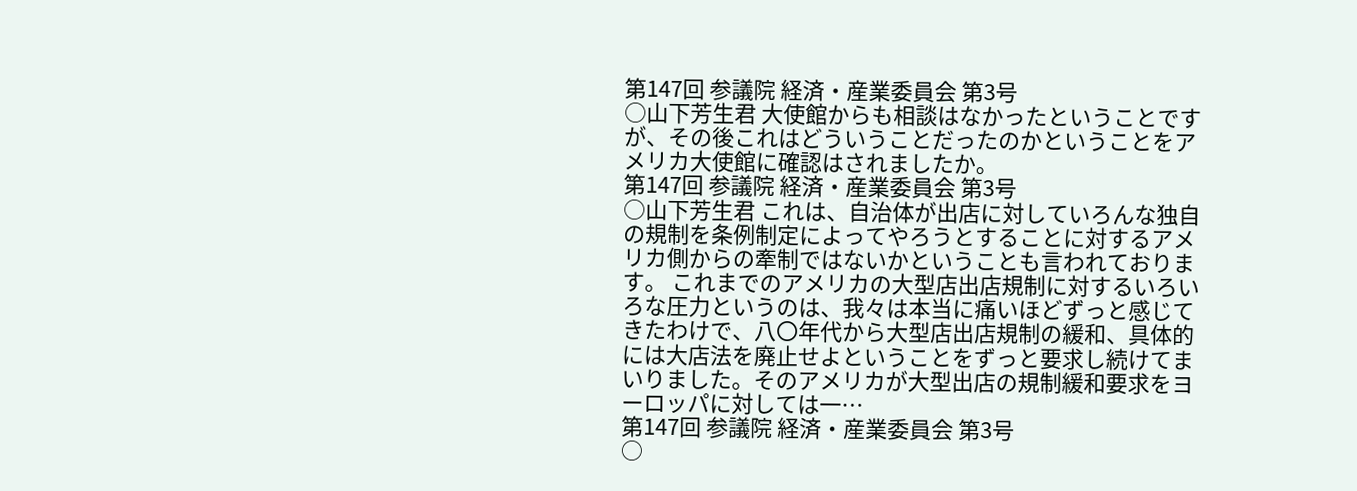第147回 参議院 経済・産業委員会 第3号
○山下芳生君 大使館からも相談はなかったということですが、その後これはどういうことだったのかということをアメリカ大使館に確認はされましたか。
第147回 参議院 経済・産業委員会 第3号
○山下芳生君 これは、自治体が出店に対していろんな独自の規制を条例制定によってやろうとすることに対するアメリカ側からの牽制ではないかということも言われております。 これまでのアメリカの大型店出店規制に対するいろいろな圧力というのは、我々は本当に痛いほどずっと感じてきたわけで、八〇年代から大型店出店規制の緩和、具体的には大店法を廃止せよということをずっと要求し続けてまいりました。そのアメリカが大型出店の規制緩和要求をヨーロッパに対しては一…
第147回 参議院 経済・産業委員会 第3号
○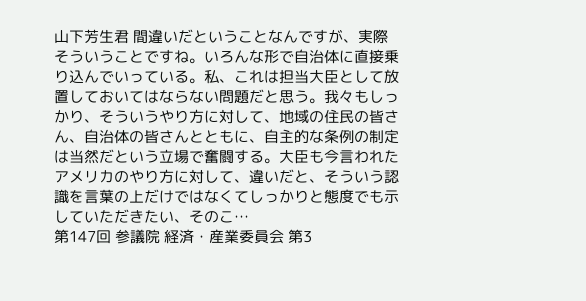山下芳生君 間違いだということなんですが、実際そういうことですね。いろんな形で自治体に直接乗り込んでいっている。私、これは担当大臣として放置しておいてはならない問題だと思う。我々もしっかり、そういうやり方に対して、地域の住民の皆さん、自治体の皆さんとともに、自主的な条例の制定は当然だという立場で奮闘する。大臣も今言われたアメリカのやり方に対して、違いだと、そういう認識を言葉の上だけではなくてしっかりと態度でも示していただきたい、そのこ…
第147回 参議院 経済・産業委員会 第3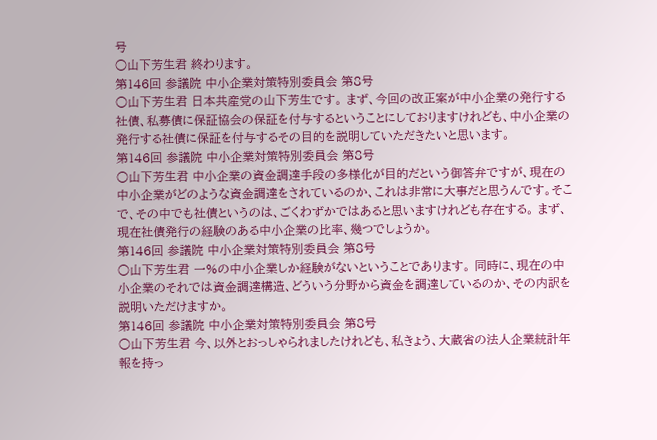号
○山下芳生君 終わります。
第146回 参議院 中小企業対策特別委員会 第8号
○山下芳生君 日本共産党の山下芳生です。 まず、今回の改正案が中小企業の発行する社債、私募債に保証協会の保証を付与するということにしておりますけれども、中小企業の発行する社債に保証を付与するその目的を説明していただきたいと思います。
第146回 参議院 中小企業対策特別委員会 第8号
○山下芳生君 中小企業の資金調達手段の多様化が目的だという御答弁ですが、現在の中小企業がどのような資金調達をされているのか、これは非常に大事だと思うんです。そこで、その中でも社債というのは、ごくわずかではあると思いますけれども存在する。 まず、現在社債発行の経験のある中小企業の比率、幾つでしょうか。
第146回 参議院 中小企業対策特別委員会 第8号
○山下芳生君 一%の中小企業しか経験がないということであります。 同時に、現在の中小企業のそれでは資金調達構造、どういう分野から資金を調達しているのか、その内訳を説明いただけますか。
第146回 参議院 中小企業対策特別委員会 第8号
○山下芳生君 今、以外とおっしゃられましたけれども、私きょう、大蔵省の法人企業統計年報を持っ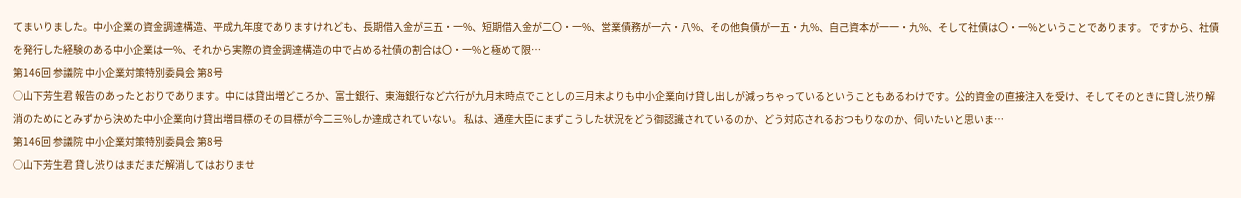てまいりました。中小企業の資金調達構造、平成九年度でありますけれども、長期借入金が三五・一%、短期借入金が二〇・一%、営業債務が一六・八%、その他負債が一五・九%、自己資本が一一・九%、そして社債は〇・一%ということであります。 ですから、社債を発行した経験のある中小企業は一%、それから実際の資金調達構造の中で占める社債の割合は〇・一%と極めて限…
第146回 参議院 中小企業対策特別委員会 第8号
○山下芳生君 報告のあったとおりであります。中には貸出増どころか、富士銀行、東海銀行など六行が九月末時点でことしの三月末よりも中小企業向け貸し出しが減っちゃっているということもあるわけです。公的資金の直接注入を受け、そしてそのときに貸し渋り解消のためにとみずから決めた中小企業向け貸出増目標のその目標が今二三%しか達成されていない。 私は、通産大臣にまずこうした状況をどう御認識されているのか、どう対応されるおつもりなのか、伺いたいと思いま…
第146回 参議院 中小企業対策特別委員会 第8号
○山下芳生君 貸し渋りはまだまだ解消してはおりませ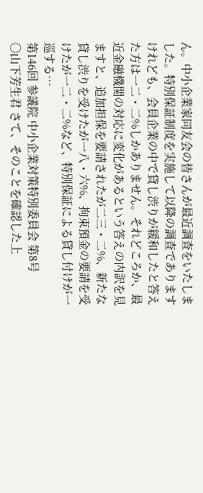ん。中小企業家同友会の皆さんが最近調査をいたしました。特別保証制度を実施して以降の調査でありますけれども、会員企業の中で貸し渋りが緩和したと答えた方は一二・二%しかありません。それどころか、最近金融機関の対応に変化があるという答えの内訳を見ますと、追加担保を要請されたが二三・二%、新たな貸し渋りを受けたが一八・六%、拘束預金の要請を受けたが一二・二%など、特別保証による貸し付けが一巡する…
第146回 参議院 中小企業対策特別委員会 第8号
○山下芳生君 さて、そのことを確認した上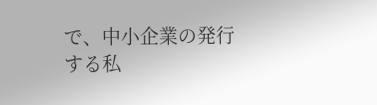で、中小企業の発行する私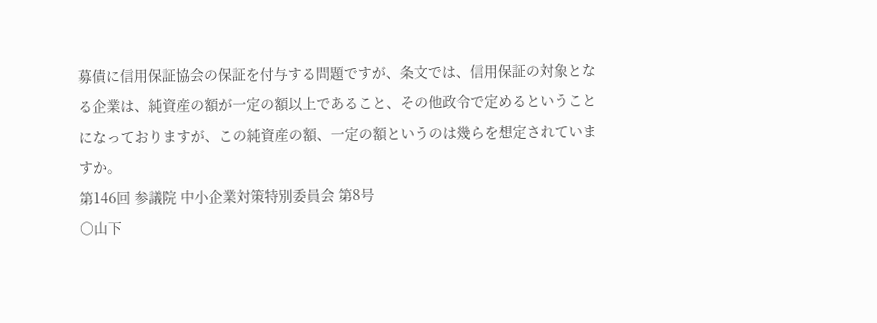募債に信用保証協会の保証を付与する問題ですが、条文では、信用保証の対象となる企業は、純資産の額が一定の額以上であること、その他政令で定めるということになっておりますが、この純資産の額、一定の額というのは幾らを想定されていますか。
第146回 参議院 中小企業対策特別委員会 第8号
○山下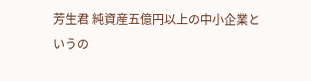芳生君 純資産五億円以上の中小企業というの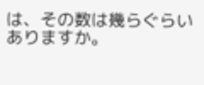は、その数は幾らぐらいありますか。